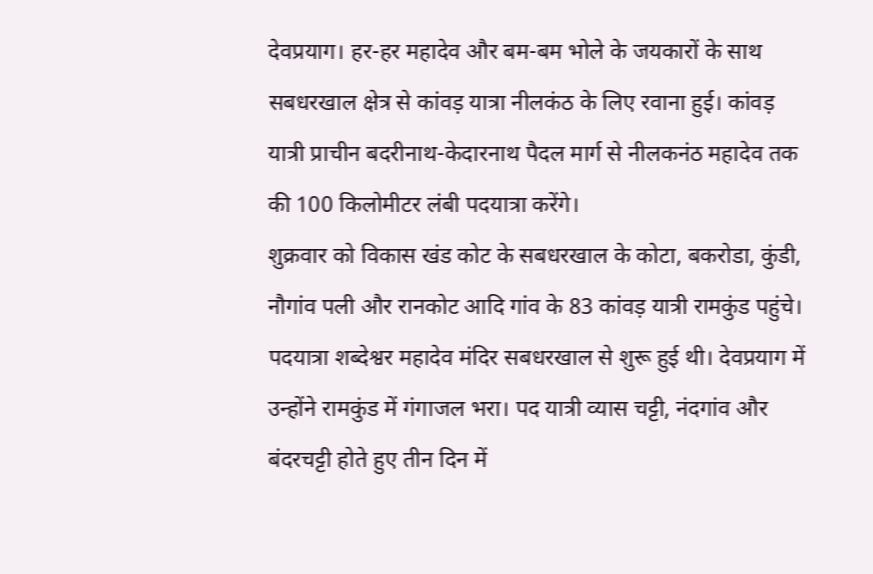देवप्रयाग। हर-हर महादेव और बम-बम भोले के जयकारों के साथ सबधरखाल क्षेत्र से कांवड़ यात्रा नीलकंठ के लिए रवाना हुई। कांवड़ यात्री प्राचीन बदरीनाथ-केदारनाथ पैदल मार्ग से नीलकनंठ महादेव तक की 100 किलोमीटर लंबी पदयात्रा करेंगे।
शुक्रवार को विकास खंड कोट के सबधरखाल के कोटा, बकरोडा, कुंडी, नौगांव पली और रानकोट आदि गांव के 83 कांवड़ यात्री रामकुंड पहुंचे। पदयात्रा शब्देश्वर महादेव मंदिर सबधरखाल से शुरू हुई थी। देवप्रयाग में उन्होंने रामकुंड में गंगाजल भरा। पद यात्री व्यास चट्टी, नंदगांव और बंदरचट्टी होते हुए तीन दिन में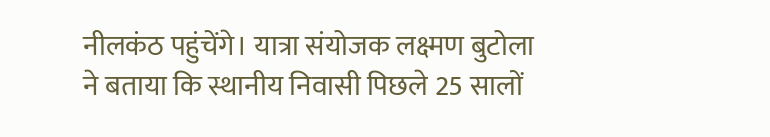नीलकंठ पहुंचेंगे। यात्रा संयोजक लक्ष्मण बुटोला ने बताया कि स्थानीय निवासी पिछले 25 सालों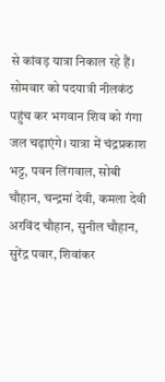से कांवड़ यात्रा निकाल रहे हैं। सोमवार को पदयात्री नीलकंठ पहुंच कर भगवान शिव को गंगा जल चढ़ाएंगे। यात्रा में चंद्रप्रकाश भट्ट, पवन लिंगवाल, सोबी चौहान, चन्द्रमां देवी, कमला देवी अरविंद चौहान, सुनील चौहान, सुरेंद्र पवार, शिवांकर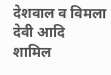देशवाल व विमला देवी आदि शामिल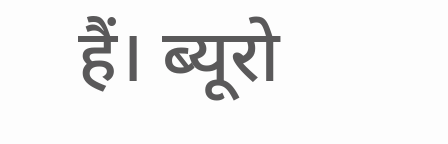हैं। ब्यूरो